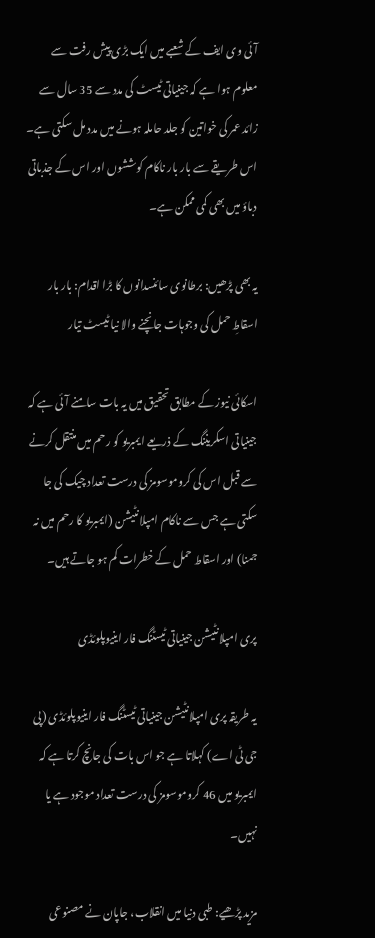آئی وی ایف کے شعبے میں ایک بڑی پیش رفت سے معلوم ہوا ہے کہ جینیاتی ٹیسٹ کی مدد سے 35 سال سے زائد عمر کی خواتین کو جلد حاملہ ہونے میں مدد مل سکتی ہے۔ اس طریقے سے بار بار ناکام کوششوں اور اس کے جذباتی دباؤ میں بھی کمی ممکن ہے۔

یہ بھی پڑھیں: برطانوی سائنسدانوں کا بڑا اقدام: بار بار اسقاطِ حمل کی وجوہات جانچنے والا نیا ٹیسٹ تیار

اسکائی نیوز کے مطابق تحقیق میں یہ بات سامنے آئی ہے کہ جینیاتی اسکریننگ کے ذریعے ایمبریو کو رحم میں منتقل کرنے سے قبل اس کی کروموسومز کی درست تعداد چیک کی جا سکتی ہے جس سے ناکام امپلانٹیشن (ایمبریو کا رحم میں نہ جمنا) اور اسقاط حمل کے خطرات کم ہو جاتے ہیں۔

پری امپلانٹیشن جینیاتی ٹیسٹنگ فار اینیوپلوئڈی

یہ طریقہ پری امپلانٹیشن جینیاتی ٹیسٹنگ فار اینیوپلوئڈی (پی جی ٹی اے) کہلاتا ہے جو اس بات کی جانچ کرتا ہے کہ ایمبریو میں 46 کروموسومز کی درست تعداد موجود ہے یا نہیں۔

مزید پڑھیے: طبی دنیا میں انقلاب، جاپان نے مصنوعی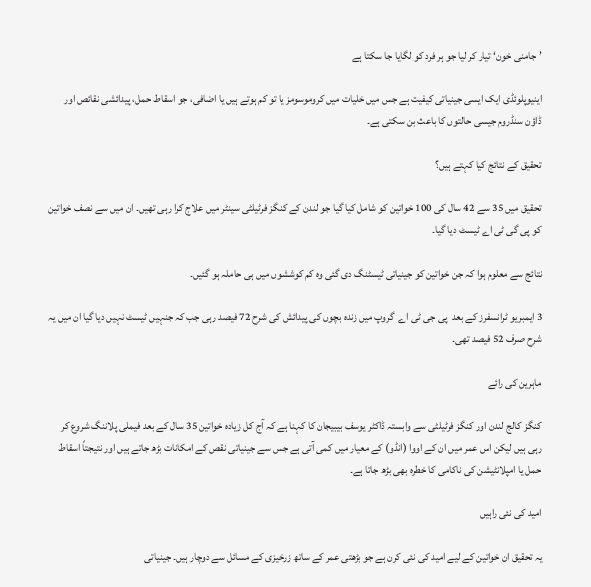’جامنی خون‘ تیار کر لیا جو ہر فرد کو لگایا جا سکتا ہے

اینیوپلوئڈی ایک ایسی جینیاتی کیفیت ہے جس میں خلیات میں کروموسومز یا تو کم ہوتے ہیں یا اضافی، جو اسقاط حمل، پیدائشی نقائص اور ڈاؤن سنڈروم جیسی حالتوں کا باعث بن سکتی ہے۔

تحقیق کے نتائج کیا کہتے ہیں؟

تحقیق میں 35 سے 42 سال کی 100 خواتین کو شامل کیا گیا جو لندن کے کنگز فرٹیلٹی سینٹر میں علاج کرا رہی تھیں۔ ان میں سے نصف خواتین کو پی گی ٹی اے ٹیسٹ دیا گیا۔

نتائج سے معلوم ہوا کہ جن خواتین کو جینیاتی ٹیسٹنگ دی گئی وہ کم کوششوں میں ہی حاملہ ہو گئیں۔

3 ایمبریو ٹرانسفرز کے بعد  پی جی ٹی اے  گروپ میں زندہ بچوں کی پیدائش کی شرح 72 فیصد رہی جب کہ جنہیں ٹیسٹ نہیں دیا گیا ان میں یہ شرح صرف 52 فیصد تھی۔

ماہرین کی رائے

کنگز کالج لندن اور کنگز فرٹیلٹی سے وابستہ ڈاکٹر یوسف بیبیجان کا کہنا ہے کہ آج کل زیادہ خواتین 35 سال کے بعد فیملی پلاننگ شروع کر رہی ہیں لیکن اس عمر میں ان کے اووا (انڈو) کے معیار میں کمی آتی ہے جس سے جینیاتی نقص کے امکانات بڑھ جاتے ہیں اور نتیجتاً اسقاط حمل یا امپلانٹیشن کی ناکامی کا خطرہ بھی بڑھ جاتا ہے۔

امید کی نئی راہیں

یہ تحقیق ان خواتین کے لیے امید کی نئی کرن ہے جو بڑھتی عمر کے ساتھ زرخیزی کے مسائل سے دوچار ہیں۔ جینیاتی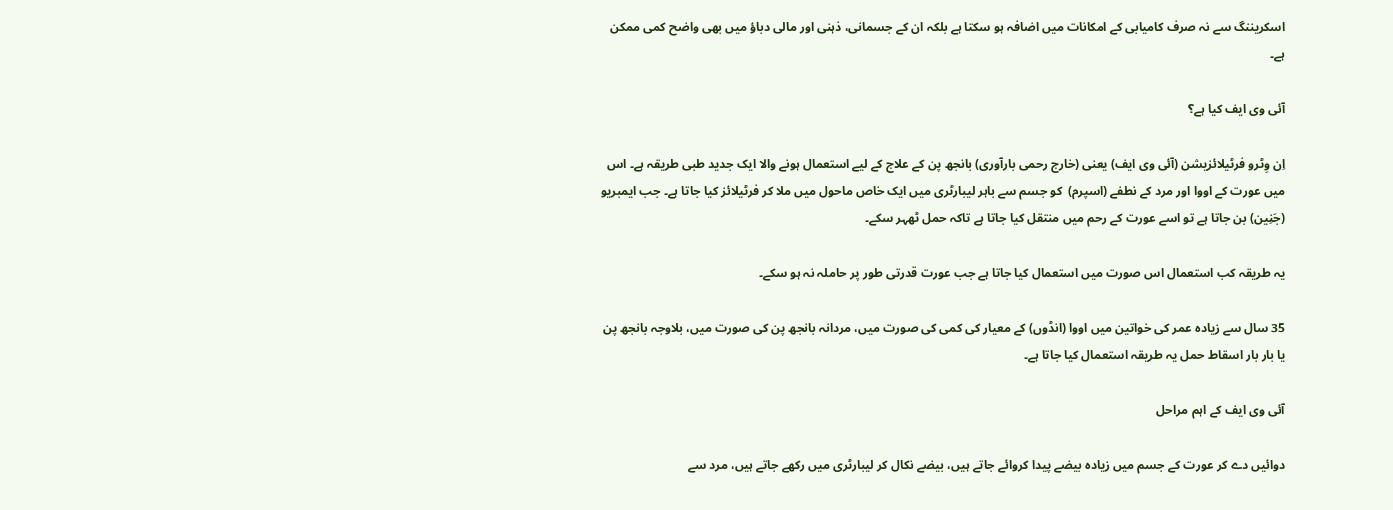اسکریننگ سے نہ صرف کامیابی کے امکانات میں اضافہ ہو سکتا ہے بلکہ ان کے جسمانی، ذہنی اور مالی دباؤ میں بھی واضح کمی ممکن ہے۔

آئی وی ایف کیا ہے؟

اِن وِٹرو فرٹیلائزیشن (آئی وی ایف) یعنی (خارج رحمی بارآوری) بانجھ پن کے علاج کے لیے استعمال ہونے والا ایک جدید طبی طریقہ ہے۔ اس میں عورت کے اووا اور مرد کے نطفے (اسپرم)  کو جسم سے باہر لیبارٹری میں ایک خاص ماحول میں ملا کر فرٹیلائز کیا جاتا ہے۔ جب ایمبریو (جَنِین) بن جاتا ہے تو اسے عورت کے رحم میں منتقل کیا جاتا ہے تاکہ حمل ٹھہر سکے۔

یہ طریقہ کب استعمال اس صورت میں استعمال کیا جاتا ہے جب عورت قدرتی طور پر حاملہ نہ ہو سکے۔

35 سال سے زیادہ عمر کی خواتین میں اووا (انڈوں) کے معیار کی کمی کی صورت میں، مردانہ بانجھ پن کی صورت میں، بلاوجہ بانجھ پن یا بار بار اسقاط حمل یہ طریقہ استعمال کیا جاتا ہے۔

آئی وی ایف کے اہم مراحل

دوائیں دے کر عورت کے جسم میں زیادہ بیضے پیدا کروائے جاتے ہیں، بیضے نکال کر لیبارٹری میں رکھے جاتے ہیں، مرد سے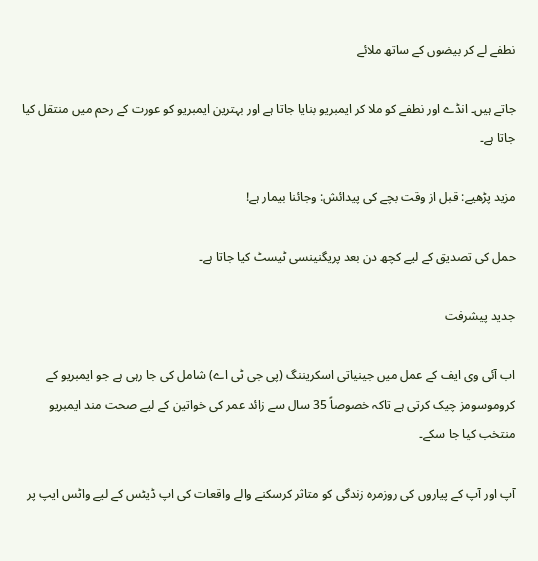نطفے لے کر بیضوں کے ساتھ ملائے

جاتے ہیں۔ انڈے اور نطفے کو ملا کر ایمبریو بنایا جاتا ہے اور بہترین ایمبریو کو عورت کے رحم میں منتقل کیا جاتا ہے۔

مزید پڑھیے: قبل از وقت بچے کی پیدائش: وجائنا بیمار ہے!

حمل کی تصدیق کے لیے کچھ دن بعد پریگنینسی ٹیسٹ کیا جاتا ہے۔

جدید پیشرفت

اب آئی وی ایف کے عمل میں جینیاتی اسکریننگ (پی جی ٹی اے) شامل کی جا رہی ہے جو ایمبریو کے کروموسومز چیک کرتی ہے تاکہ خصوصاً 35 سال سے زائد عمر کی خواتین کے لیے صحت مند ایمبریو منتخب کیا جا سکے۔

آپ اور آپ کے پیاروں کی روزمرہ زندگی کو متاثر کرسکنے والے واقعات کی اپ ڈیٹس کے لیے واٹس ایپ پر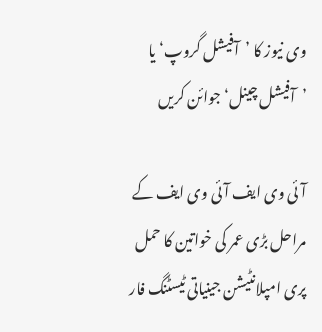وی نیوز کا ’آفیشل گروپ‘ یا ’آفیشل چینل‘ جوائن کریں

آئی وی ایف آئی وی ایف کے مراحل بڑی عمر کی خواتین کا حمل پری امپلانٹیشن جینیاتی ٹیسٹنگ فار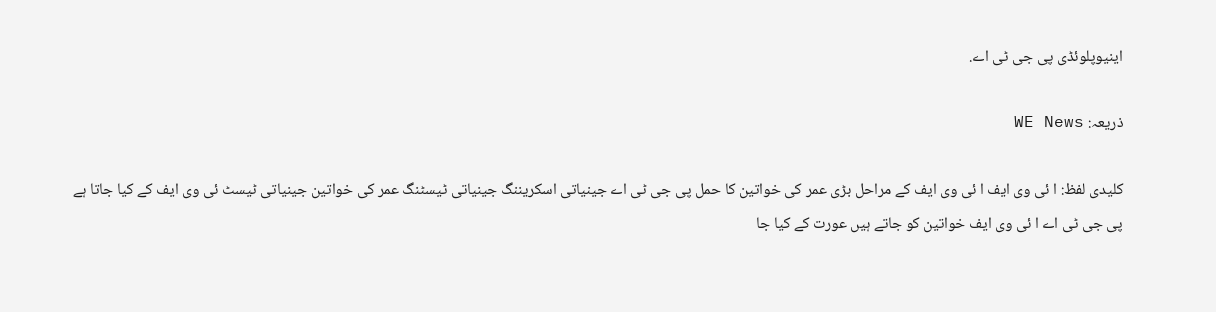اینیوپلوئڈی پی جی ٹی اے.

ذریعہ: WE News

کلیدی لفظ: ا ئی وی ایف ا ئی وی ایف کے مراحل بڑی عمر کی خواتین کا حمل پی جی ٹی اے جینیاتی اسکریننگ جینیاتی ٹیسٹنگ عمر کی خواتین جینیاتی ٹیسٹ ئی وی ایف کے کیا جاتا ہے پی جی ٹی اے ا ئی وی ایف خواتین کو جاتے ہیں عورت کے کیا جا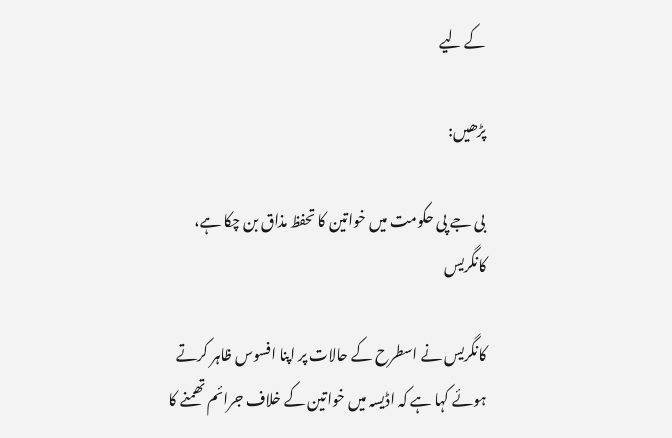کے لیے

پڑھیں:

بی جے پی حکومت میں خواتین کا تحفظ مذاق بن چکا ہے، کانگریس

کانگریس نے اسطرح کے حالات پر اپنا افسوس ظاہر کرتے ہوئے کہا ہے کہ اڈیسہ میں خواتین کے خلاف جرائم تھمنے کا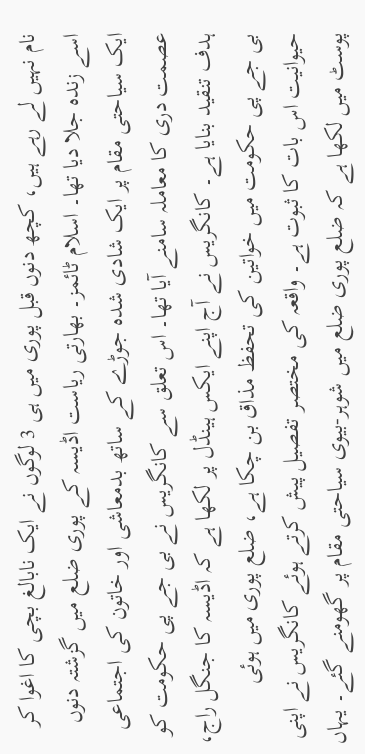نام نہیں لے رہے ہیں، کچھ دنوں قبل پوری میں ہی 3 لوگوں نے ایک نابالغ بچی کا اغوا کر اسے زندہ جلا دیا تھا۔ اسلام ٹائمز۔ بھارتی ریاست اڈیسہ کے پوری ضلع میں گزشتہ دنوں ایک سیاحتی مقام پر ایک شادی شدہ جوڑے کے ساتھ بدمعاشی اور خاتون کی اجتماعی عصمت دری کا معاملہ سامنے آیا تھا۔ اس تعلق سے کانگریس نے بی جے پی حکومت کو ہدف تنقید بنایا ہے۔ کانگریس نے آج اپنے ایکس ہینڈل پر لکھا ہے کہ اڈیسہ کا جنگل راج، بی جے پی حکومت میں خواتین کی تحفظ مذاق بن چکا ہے، ضلع پوری میں ہوئی حیوانیت اس بات کا ثبوت ہے۔ واقعہ کی مختصر تفصیل پیش کرتے ہوئے کانگریس نے اپنی پوسٹ میں لکھا ہے کہ ضلع پوری ضلع میں شوہر-بیوی سیاحتی مقام پر گھومنے گئے۔ یہاں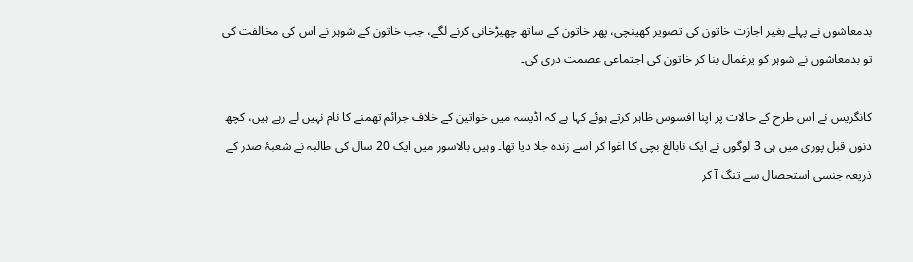بدمعاشوں نے پہلے بغیر اجازت خاتون کی تصویر کھینچی، پھر خاتون کے ساتھ چھیڑخانی کرنے لگے، جب خاتون کے شوہر نے اس کی مخالفت کی تو بدمعاشوں نے شوہر کو یرغمال بنا کر خاتون کی اجتماعی عصمت دری کی۔

کانگریس نے اس طرح کے حالات پر اپنا افسوس ظاہر کرتے ہوئے کہا ہے کہ اڈیسہ میں خواتین کے خلاف جرائم تھمنے کا نام نہیں لے رہے ہیں، کچھ دنوں قبل پوری میں ہی 3 لوگوں نے ایک نابالغ بچی کا اغوا کر اسے زندہ جلا دیا تھا۔ وہیں بالاسور میں ایک 20 سال کی طالبہ نے شعبۂ صدر کے ذریعہ جنسی استحصال سے تنگ آ کر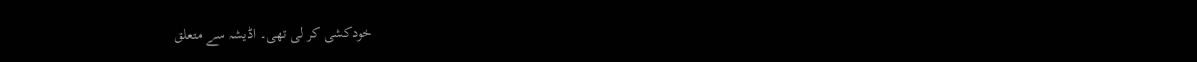خودکشی کر لی تھی۔ اڈیشہ سے متعلق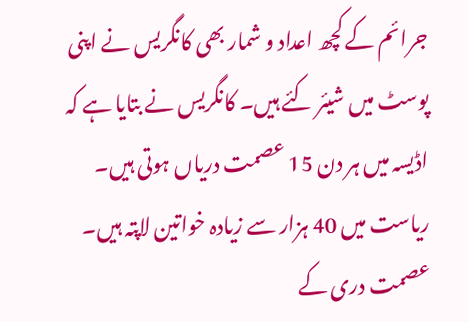جرائم کے کچھ اعداد و شمار بھی کانگریس نے اپنی پوسٹ میں شیئر کئے ہیں۔ کانگریس نے بتایا ہے کہ اڈیسہ میں ہر دن 15 عصمت دریاں ہوتی ہیں۔ ریاست میں 40 ہزار سے زیادہ خواتین لاپتہ ہیں۔ عصمت دری کے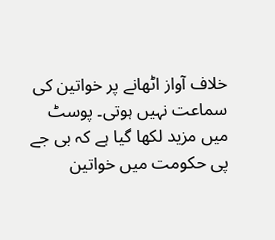خلاف آواز اٹھانے پر خواتین کی سماعت نہیں ہوتی۔ پوسٹ میں مزید لکھا گیا ہے کہ بی جے پی حکومت میں خواتین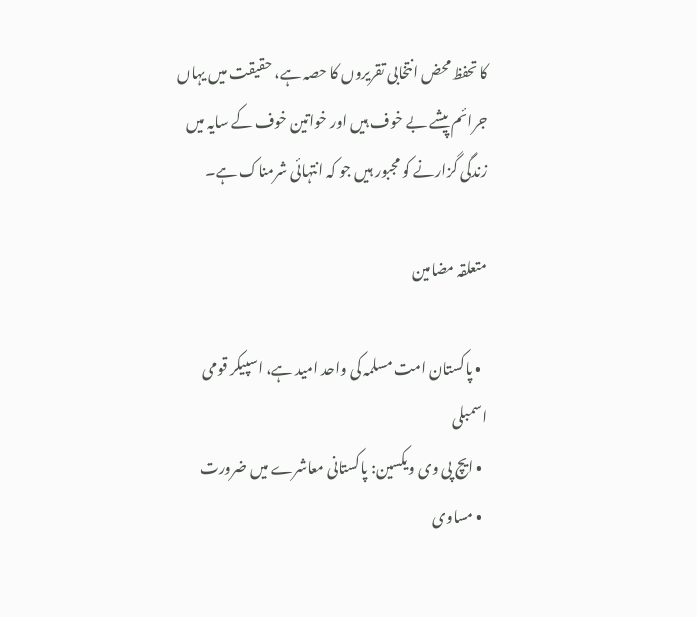کا تحفظ محض انتخابی تقریروں کا حصہ ہے، حقیقت میں یہاں جرائم پیشے بے خوف ہیں اور خواتین خوف کے سایہ میں زندگی گزارنے کو مجبور ہیں جو کہ انتہائی شرمناک ہے۔

متعلقہ مضامین

  • پاکستان امت مسلمہ کی واحد امید ہے، اسپیکر قومی اسمبلی
  • ایچ پی وی ویکسین: پاکستانی معاشرے میں ضرورت
  • مساوی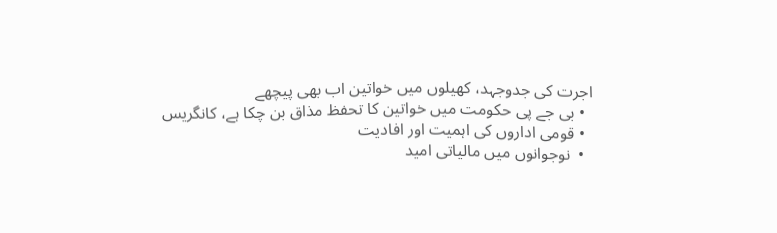اجرت کی جدوجہد، کھیلوں میں خواتین اب بھی پیچھے
  • بی جے پی حکومت میں خواتین کا تحفظ مذاق بن چکا ہے، کانگریس
  • قومی اداروں کی اہمیت اور افادیت
  •  نوجوانوں میں مالیاتی امید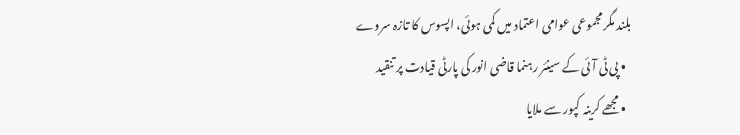بلند مگر مجموعی عوامی اعتماد میں کمی ہوئی، اپسوس کا تازہ سروے
  • پی ٹی آئی کے سینئر رہنما قاضی انور کی پارٹی قیادت پر تنقید
  • مجھے کرینہ کپور سے ملایا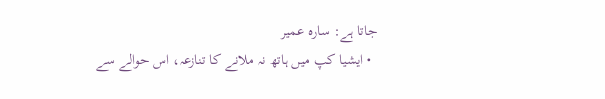جاتا ہے: سارہ عمیر
  • ایشیا کپ میں ہاتھ نہ ملانے کا تنازعہ، اس حوالے سے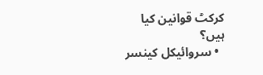کرکٹ قوانین کیا ہیں؟
  • سروائیکل کینسر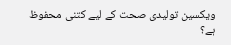ویکسین تولیدی صحت کے لیے کتنی محفوظ ہے؟